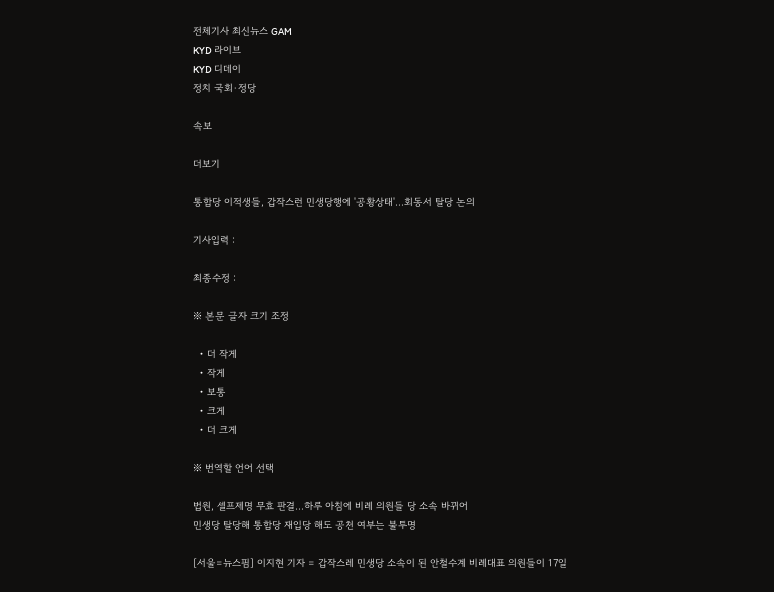전체기사 최신뉴스 GAM
KYD 라이브
KYD 디데이
정치 국회·정당

속보

더보기

통합당 이적생들, 갑작스런 민생당행에 '공황상태'...회동서 탈당 논의

기사입력 :

최종수정 :

※ 본문 글자 크기 조정

  • 더 작게
  • 작게
  • 보통
  • 크게
  • 더 크게

※ 번역할 언어 선택

법원, 셀프제명 무효 판결…하루 아침에 비례 의원들 당 소속 바뀌어
민생당 탈당해 통합당 재입당 해도 공천 여부는 불투명

[서울=뉴스핌] 이지현 기자 = 갑작스레 민생당 소속이 된 안철수계 비례대표 의원들이 17일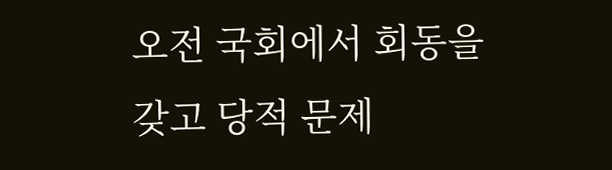오전 국회에서 회동을 갖고 당적 문제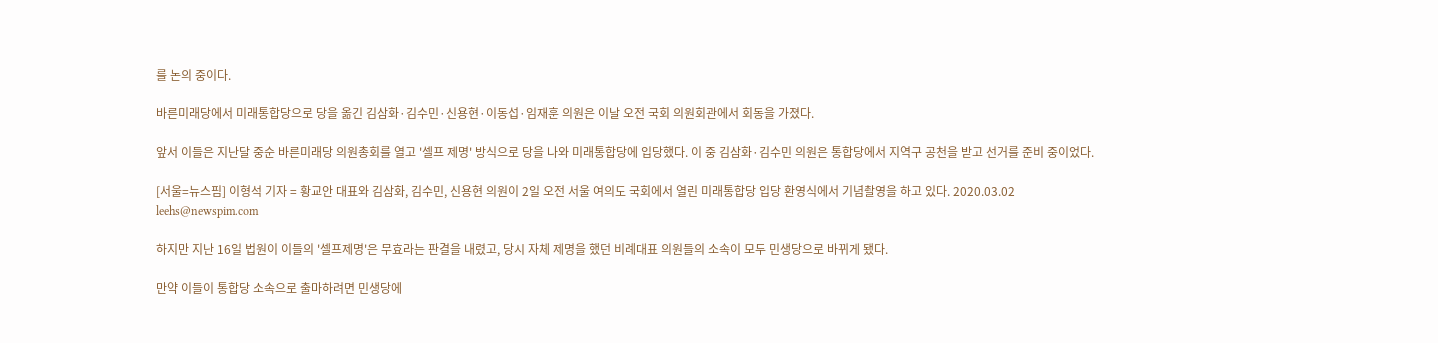를 논의 중이다.

바른미래당에서 미래통합당으로 당을 옮긴 김삼화·김수민·신용현·이동섭·임재훈 의원은 이날 오전 국회 의원회관에서 회동을 가졌다.

앞서 이들은 지난달 중순 바른미래당 의원총회를 열고 '셀프 제명' 방식으로 당을 나와 미래통합당에 입당했다. 이 중 김삼화·김수민 의원은 통합당에서 지역구 공천을 받고 선거를 준비 중이었다.

[서울=뉴스핌] 이형석 기자 = 황교안 대표와 김삼화, 김수민, 신용현 의원이 2일 오전 서울 여의도 국회에서 열린 미래통합당 입당 환영식에서 기념촬영을 하고 있다. 2020.03.02 leehs@newspim.com

하지만 지난 16일 법원이 이들의 '셀프제명'은 무효라는 판결을 내렸고, 당시 자체 제명을 했던 비례대표 의원들의 소속이 모두 민생당으로 바뀌게 됐다.

만약 이들이 통합당 소속으로 출마하려면 민생당에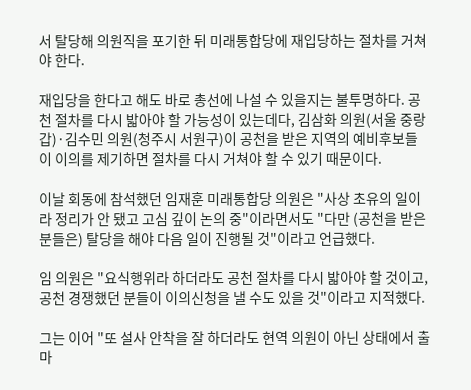서 탈당해 의원직을 포기한 뒤 미래통합당에 재입당하는 절차를 거쳐야 한다.

재입당을 한다고 해도 바로 총선에 나설 수 있을지는 불투명하다. 공천 절차를 다시 밟아야 할 가능성이 있는데다, 김삼화 의원(서울 중랑갑)·김수민 의원(청주시 서원구)이 공천을 받은 지역의 예비후보들이 이의를 제기하면 절차를 다시 거쳐야 할 수 있기 때문이다.

이날 회동에 참석했던 임재훈 미래통합당 의원은 "사상 초유의 일이라 정리가 안 됐고 고심 깊이 논의 중"이라면서도 "다만 (공천을 받은 분들은) 탈당을 해야 다음 일이 진행될 것"이라고 언급했다.

임 의원은 "요식행위라 하더라도 공천 절차를 다시 밟아야 할 것이고, 공천 경쟁했던 분들이 이의신청을 낼 수도 있을 것"이라고 지적했다.

그는 이어 "또 설사 안착을 잘 하더라도 현역 의원이 아닌 상태에서 출마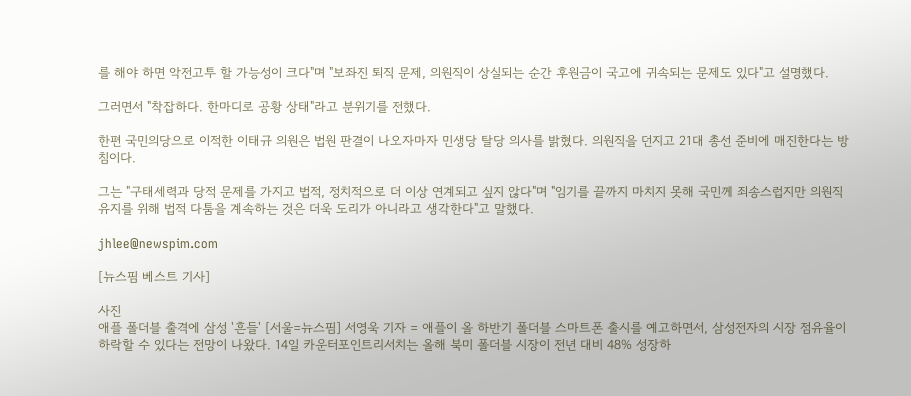를 해야 하면 악전고투 할 가능성이 크다"며 "보좌진 퇴직 문제, 의원직이 상실되는 순간 후원금이 국고에 귀속되는 문제도 있다"고 설명했다.

그러면서 "착잡하다. 한마디로 공황 상태"라고 분위기를 전했다.

한편 국민의당으로 이적한 이태규 의원은 법원 판결이 나오자마자 민생당 탈당 의사를 밝혔다. 의원직을 던지고 21대 총선 준비에 매진한다는 방침이다.

그는 "구태세력과 당적 문제를 가지고 법적, 정치적으로 더 이상 연계되고 싶지 않다"며 "임기를 끝까지 마치지 못해 국민께 죄송스럽지만 의원직 유지를 위해 법적 다툼을 계속하는 것은 더욱 도리가 아니라고 생각한다"고 말했다.

jhlee@newspim.com

[뉴스핌 베스트 기사]

사진
애플 폴더블 출격에 삼성 '흔들' [서울=뉴스핌] 서영욱 기자 = 애플이 올 하반기 폴더블 스마트폰 출시를 예고하면서, 삼성전자의 시장 점유율이 하락할 수 있다는 전망이 나왔다. 14일 카운터포인트리서치는 올해 북미 폴더블 시장이 전년 대비 48% 성장하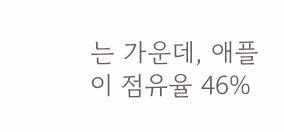는 가운데, 애플이 점유율 46%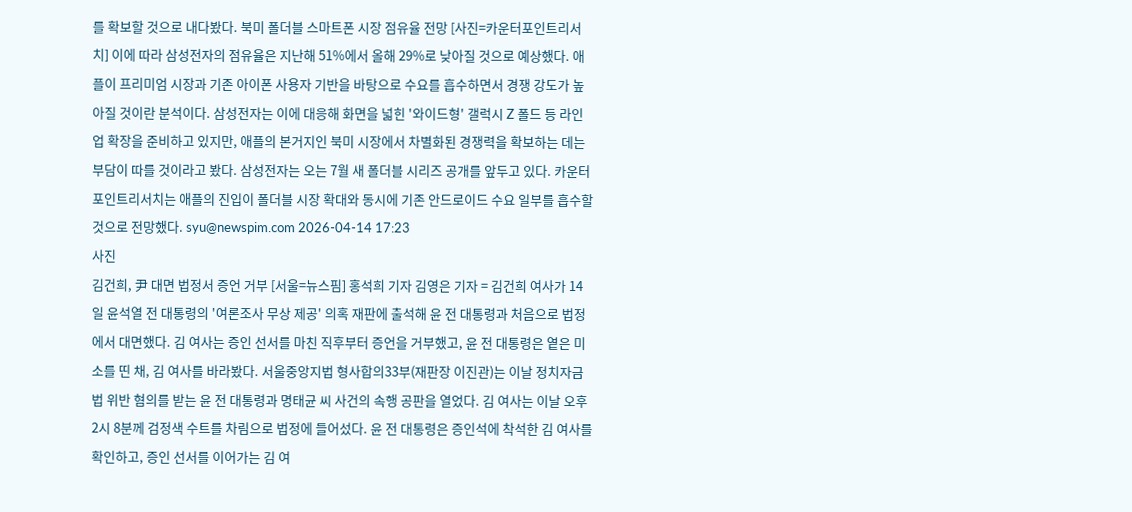를 확보할 것으로 내다봤다. 북미 폴더블 스마트폰 시장 점유율 전망 [사진=카운터포인트리서치] 이에 따라 삼성전자의 점유율은 지난해 51%에서 올해 29%로 낮아질 것으로 예상했다. 애플이 프리미엄 시장과 기존 아이폰 사용자 기반을 바탕으로 수요를 흡수하면서 경쟁 강도가 높아질 것이란 분석이다. 삼성전자는 이에 대응해 화면을 넓힌 '와이드형' 갤럭시 Z 폴드 등 라인업 확장을 준비하고 있지만, 애플의 본거지인 북미 시장에서 차별화된 경쟁력을 확보하는 데는 부담이 따를 것이라고 봤다. 삼성전자는 오는 7월 새 폴더블 시리즈 공개를 앞두고 있다. 카운터포인트리서치는 애플의 진입이 폴더블 시장 확대와 동시에 기존 안드로이드 수요 일부를 흡수할 것으로 전망했다. syu@newspim.com 2026-04-14 17:23
사진
김건희, 尹 대면 법정서 증언 거부 [서울=뉴스핌] 홍석희 기자 김영은 기자 = 김건희 여사가 14일 윤석열 전 대통령의 '여론조사 무상 제공' 의혹 재판에 출석해 윤 전 대통령과 처음으로 법정에서 대면했다. 김 여사는 증인 선서를 마친 직후부터 증언을 거부했고, 윤 전 대통령은 옅은 미소를 띤 채, 김 여사를 바라봤다. 서울중앙지법 형사합의33부(재판장 이진관)는 이날 정치자금법 위반 혐의를 받는 윤 전 대통령과 명태균 씨 사건의 속행 공판을 열었다. 김 여사는 이날 오후 2시 8분께 검정색 수트를 차림으로 법정에 들어섰다. 윤 전 대통령은 증인석에 착석한 김 여사를 확인하고, 증인 선서를 이어가는 김 여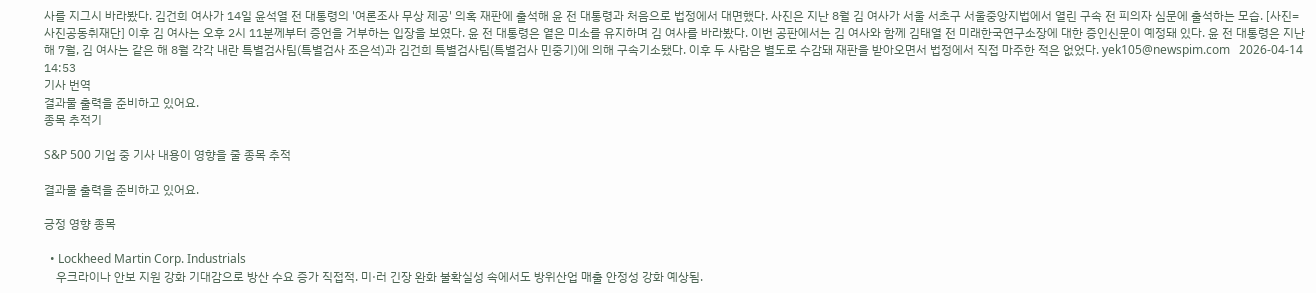사를 지그시 바라봤다. 김건희 여사가 14일 윤석열 전 대통령의 '여론조사 무상 제공' 의혹 재판에 출석해 윤 전 대통령과 처음으로 법정에서 대면했다. 사진은 지난 8월 김 여사가 서울 서초구 서울중앙지법에서 열린 구속 전 피의자 심문에 출석하는 모습. [사진=사진공동취재단] 이후 김 여사는 오후 2시 11분께부터 증언을 거부하는 입장을 보였다. 윤 전 대통령은 옅은 미소를 유지하며 김 여사를 바라봤다. 이번 공판에서는 김 여사와 함께 김태열 전 미래한국연구소장에 대한 증인신문이 예정돼 있다. 윤 전 대통령은 지난해 7월, 김 여사는 같은 해 8월 각각 내란 특별검사팀(특별검사 조은석)과 김건희 특별검사팀(특별검사 민중기)에 의해 구속기소됐다. 이후 두 사람은 별도로 수감돼 재판을 받아오면서 법정에서 직접 마주한 적은 없었다. yek105@newspim.com   2026-04-14 14:53
기사 번역
결과물 출력을 준비하고 있어요.
종목 추적기

S&P 500 기업 중 기사 내용이 영향을 줄 종목 추적

결과물 출력을 준비하고 있어요.

긍정 영향 종목

  • Lockheed Martin Corp. Industrials
    우크라이나 안보 지원 강화 기대감으로 방산 수요 증가 직접적. 미·러 긴장 완화 불확실성 속에서도 방위산업 매출 안정성 강화 예상됨.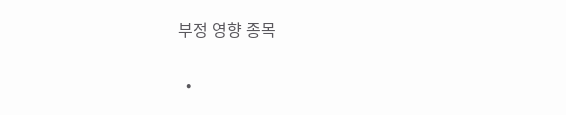부정 영향 종목

  •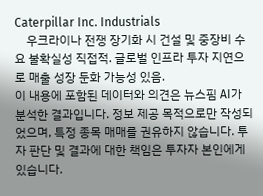Caterpillar Inc. Industrials
    우크라이나 전쟁 장기화 시 건설 및 중장비 수요 불확실성 직접적. 글로벌 인프라 투자 지연으로 매출 성장 둔화 가능성 있음.
이 내용에 포함된 데이터와 의견은 뉴스핌 AI가 분석한 결과입니다. 정보 제공 목적으로만 작성되었으며, 특정 종목 매매를 권유하지 않습니다. 투자 판단 및 결과에 대한 책임은 투자자 본인에게 있습니다.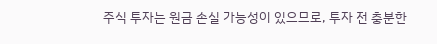주식 투자는 원금 손실 가능성이 있으므로, 투자 전 충분한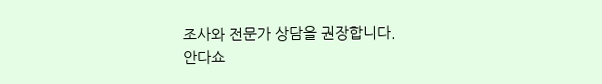조사와 전문가 상담을 권장합니다.
안다쇼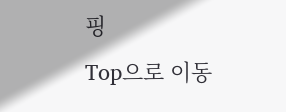핑
Top으로 이동